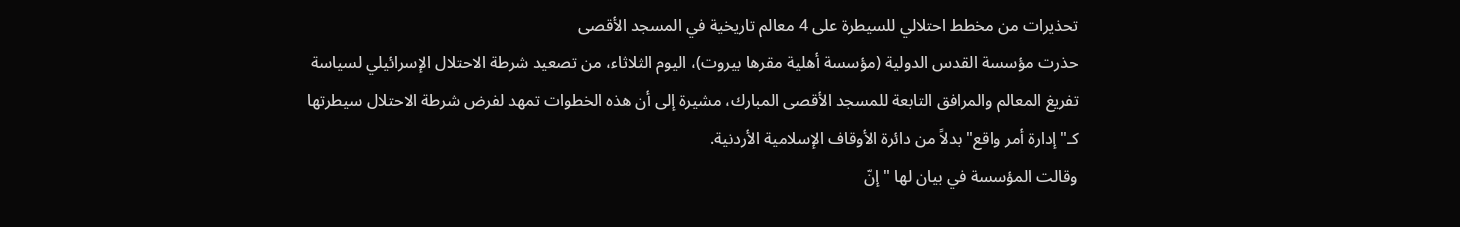تحذيرات من مخطط احتلالي للسيطرة على 4 معالم تاريخية في المسجد الأقصى
حذرت مؤسسة القدس الدولية (مؤسسة أهلية مقرها بيروت)، اليوم الثلاثاء، من تصعيد شرطة الاحتلال الإسرائيلي لسياسة تفريغ المعالم والمرافق التابعة للمسجد الأقصى المبارك، مشيرة إلى أن هذه الخطوات تمهد لفرض شرطة الاحتلال سيطرتها كـ"إدارة أمر واقع" بدلاً من دائرة الأوقاف الإسلامية الأردنية.
وقالت المؤسسة في بيان لها "إنّ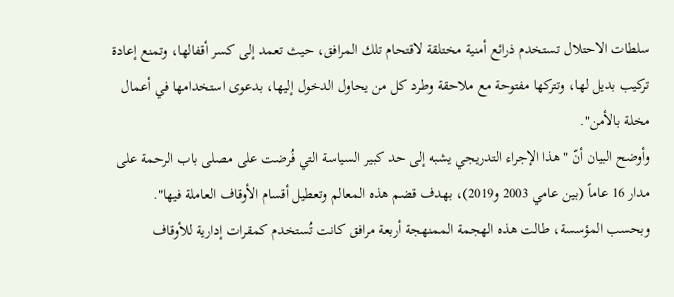سلطات الاحتلال تستخدم ذرائع أمنية مختلقة لاقتحام تلك المرافق، حيث تعمد إلى كسر أقفالها، وتمنع إعادة تركيب بديل لها، وتتركها مفتوحة مع ملاحقة وطرد كل من يحاول الدخول إليها، بدعوى استخدامها في أعمال مخلة بالأمن".
وأوضح البيان أنّ "هذا الإجراء التدريجي يشبه إلى حد كبير السياسة التي فُرضت على مصلى باب الرحمة على مدار 16 عاماً (بين عامي 2003 و2019)، بهدف قضم هذه المعالم وتعطيل أقسام الأوقاف العاملة فيها".
وبحسب المؤسسة، طالت هذه الهجمة الممنهجة أربعة مرافق كانت تُستخدم كمقرات إدارية للأوقاف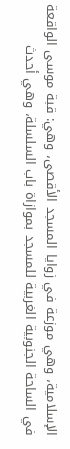الإسلامية، وهي موزعة في زوايا المسجد الأقصى، وهي: قبة موسى الواقعة في الساحة الجنوبية الغربية للمسجد بموازاة باب السلسلة، وهي أحدث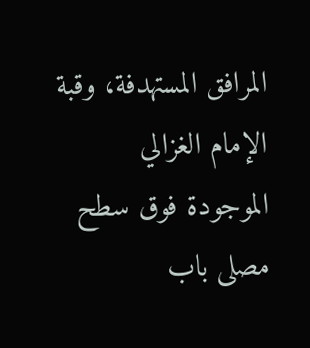المرافق المستهدفة، وقبة الإمام الغزالي الموجودة فوق سطح مصلى باب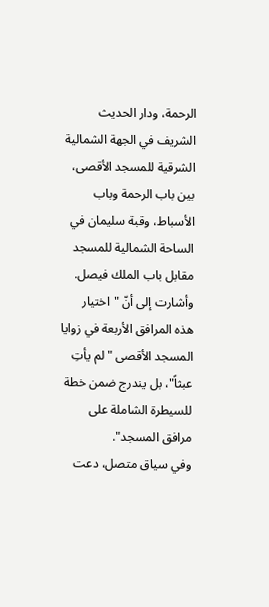الرحمة، ودار الحديث الشريف في الجهة الشمالية الشرقية للمسجد الأقصى، بين باب الرحمة وباب الأسباط، وقبة سليمان في الساحة الشمالية للمسجد مقابل باب الملك فيصل.
وأشارت إلى أنّ "اختيار هذه المرافق الأربعة في زوايا المسجد الأقصى "لم يأتِ عبثاً"، بل يندرج ضمن خطة للسيطرة الشاملة على مرافق المسجد".
وفي سياق متصل، دعت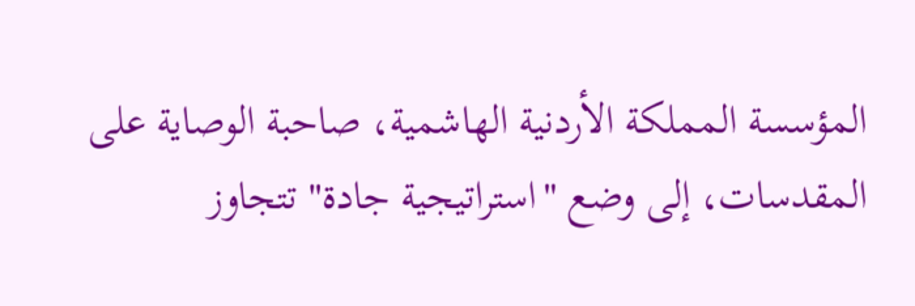المؤسسة المملكة الأردنية الهاشمية، صاحبة الوصاية على المقدسات، إلى وضع "استراتيجية جادة" تتجاوز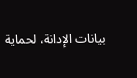بيانات الإدانة، لحماية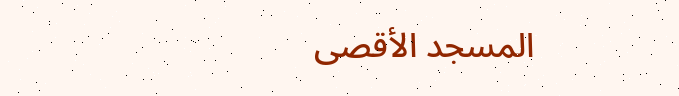المسجد الأقصى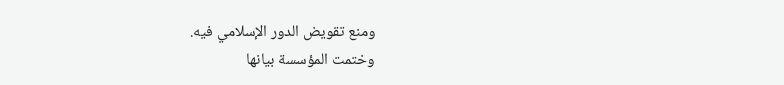ومنع تقويض الدور الإسلامي فيه.
وختمت المؤسسة بيانها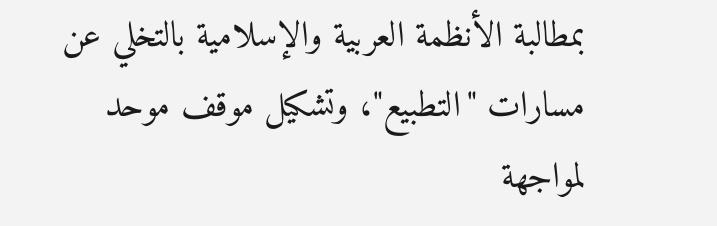بمطالبة الأنظمة العربية والإسلامية بالتخلي عن مسارات "التطبيع"، وتشكيل موقف موحد لمواجهة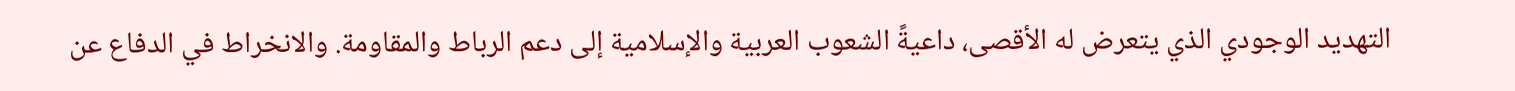التهديد الوجودي الذي يتعرض له الأقصى، داعيةً الشعوب العربية والإسلامية إلى دعم الرباط والمقاومة. والانخراط في الدفاع عن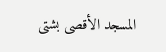المسجد الأقصى بشتى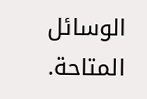الوسائل المتاحة.